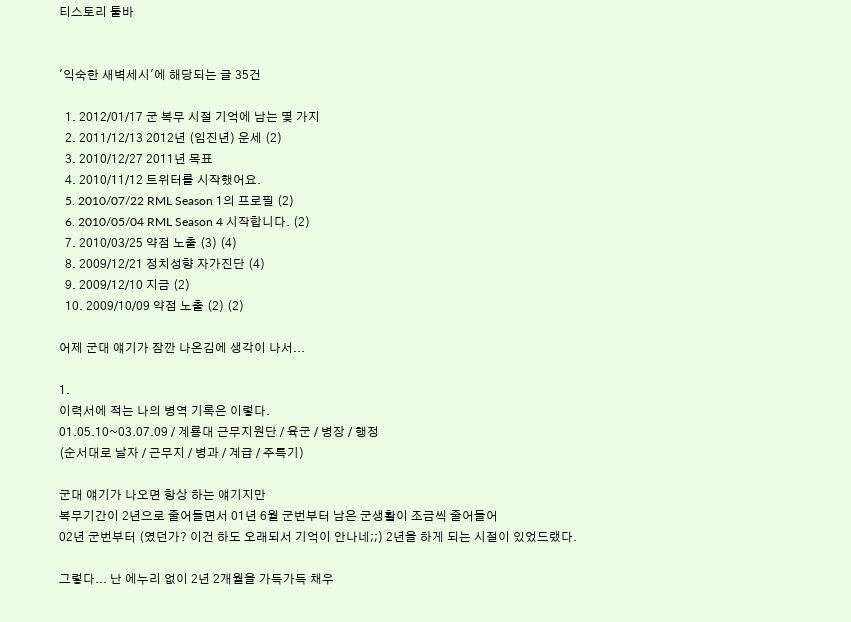티스토리 툴바


'익숙한 새벽세시'에 해당되는 글 35건

  1. 2012/01/17 군 복무 시절 기억에 남는 몇 가지
  2. 2011/12/13 2012년 (임진년) 운세 (2)
  3. 2010/12/27 2011년 목표
  4. 2010/11/12 트위터를 시작했어요.
  5. 2010/07/22 RML Season 1의 프로필 (2)
  6. 2010/05/04 RML Season 4 시작합니다. (2)
  7. 2010/03/25 약점 노출 (3) (4)
  8. 2009/12/21 정치성향 자가진단 (4)
  9. 2009/12/10 지금 (2)
  10. 2009/10/09 약점 노출 (2) (2)

어제 군대 얘기가 잠깐 나온김에 생각이 나서...

1.
이력서에 적는 나의 병역 기록은 이렇다.
01.05.10~03.07.09 / 계룡대 근무지원단 / 육군 / 병장 / 행정
(순서대로 날자 / 근무지 / 병과 / 계급 / 주특기)

군대 얘기가 나오면 항상 하는 얘기지만
복무기간이 2년으로 줄어들면서 01년 6월 군번부터 남은 군생활이 조금씩 줄어들어
02년 군번부터 (였던가? 이건 하도 오래되서 기억이 안나네;;) 2년을 하게 되는 시절이 있었드랬다.

그렇다... 난 에누리 없이 2년 2개월을 가득가득 채우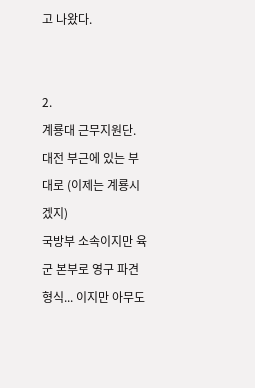고 나왔다.


2.
계룡대 근무지원단. 대전 부근에 있는 부대로 (이제는 계룡시겠지)
국방부 소속이지만 육군 본부로 영구 파견 형식... 이지만 아무도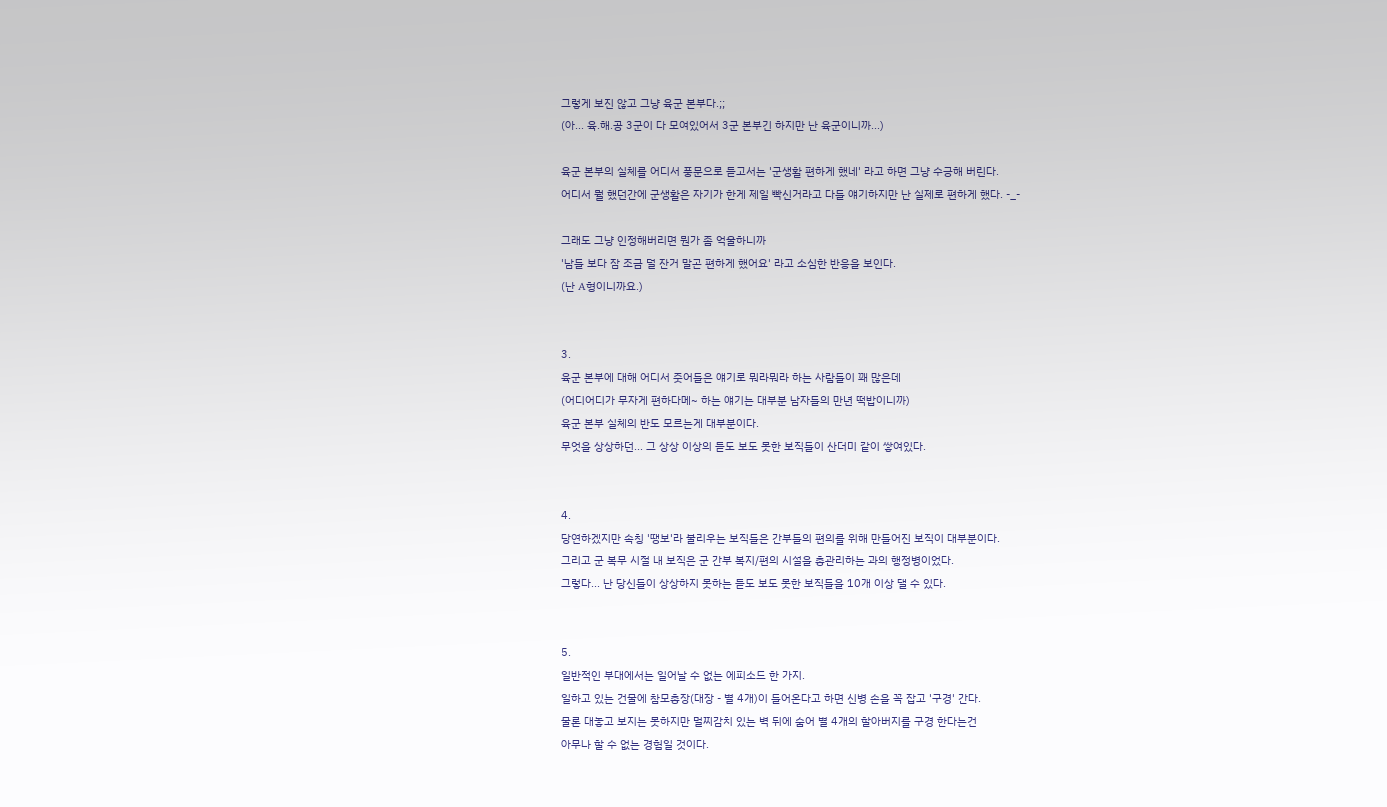그렇게 보진 않고 그냥 육군 본부다.;;
(아... 육.해.공 3군이 다 모여있어서 3군 본부긴 하지만 난 육군이니까...)

육군 본부의 실체를 어디서 풍문으로 듣고서는 '군생활 편하게 했네' 라고 하면 그냥 수긍해 버린다.
어디서 뭘 했던간에 군생활은 자기가 한게 제일 빡신거라고 다들 얘기하지만 난 실제로 편하게 했다. -_-

그래도 그냥 인정해버리면 뭔가 좀 억울하니까
'남들 보다 잠 조금 덜 잔거 말곤 편하게 했어요' 라고 소심한 반응을 보인다.
(난 A형이니까요.)


3.
육군 본부에 대해 어디서 줏어들은 얘기로 뭐라뭐라 하는 사람들이 꽤 많은데
(어디어디가 무자게 편하다메~ 하는 얘기는 대부분 남자들의 만년 떡밥이니까)
육군 본부 실체의 반도 모르는게 대부분이다.
무엇을 상상하던... 그 상상 이상의 듣도 보도 못한 보직들이 산더미 같이 쌓여있다.


4.
당연하겠지만 속칭 '땡보'라 불리우는 보직들은 간부들의 편의를 위해 만들어진 보직이 대부분이다.
그리고 군 복무 시절 내 보직은 군 간부 복지/편의 시설을 총관리하는 과의 행정병이었다.
그렇다... 난 당신들이 상상하지 못하는 듣도 보도 못한 보직들을 10개 이상 댈 수 있다.


5.
일반적인 부대에서는 일어날 수 없는 에피소드 한 가지.
일하고 있는 건물에 참모총장(대장 - 별 4개)이 들어온다고 하면 신병 손을 꼭 잡고 '구경' 간다.
물론 대놓고 보지는 못하지만 멀찌감치 있는 벽 뒤에 숨어 별 4개의 할아버지를 구경 한다는건
아무나 할 수 없는 경험일 것이다.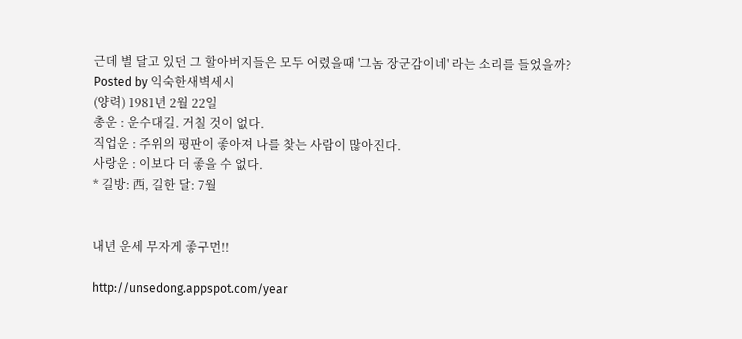근데 별 달고 있던 그 할아버지들은 모두 어렸을때 '그놈 장군감이네' 라는 소리를 들었을까?
Posted by 익숙한새벽세시
(양력) 1981년 2월 22일
총운 : 운수대길. 거칠 것이 없다.
직업운 : 주위의 평판이 좋아져 나를 찾는 사람이 많아진다.
사랑운 : 이보다 더 좋을 수 없다.
* 길방: 西, 길한 달: 7월


내년 운세 무자게 좋구먼!!

http://unsedong.appspot.com/year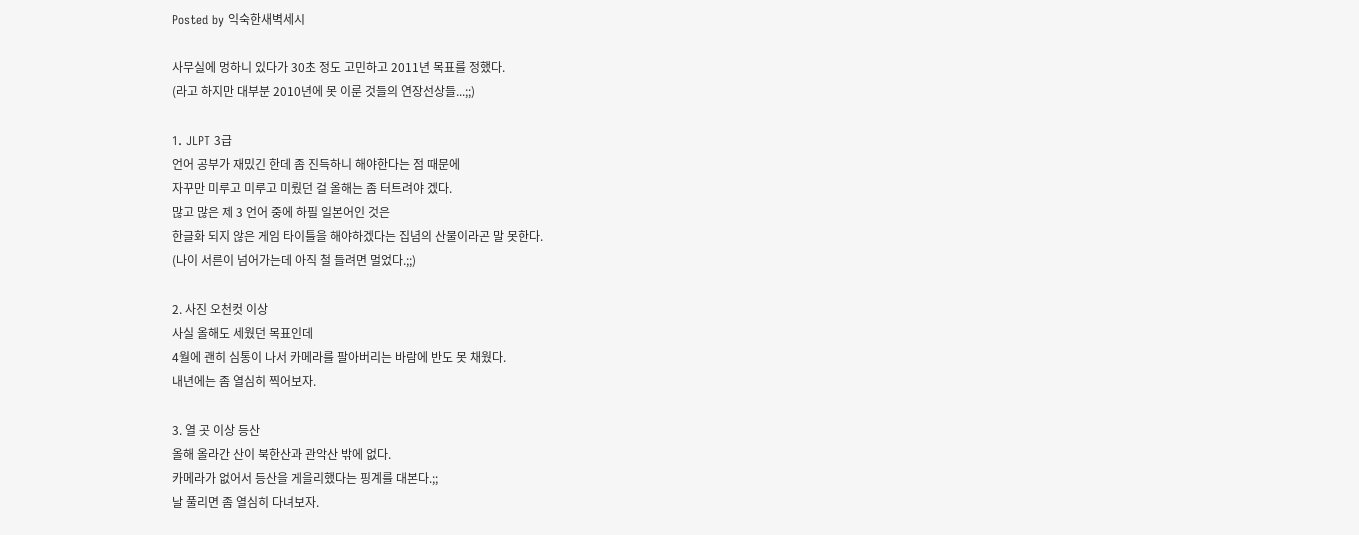Posted by 익숙한새벽세시

사무실에 멍하니 있다가 30초 정도 고민하고 2011년 목표를 정했다.
(라고 하지만 대부분 2010년에 못 이룬 것들의 연장선상들...;;)

1. JLPT 3급
언어 공부가 재밌긴 한데 좀 진득하니 해야한다는 점 때문에
자꾸만 미루고 미루고 미뤘던 걸 올해는 좀 터트려야 겠다.
많고 많은 제 3 언어 중에 하필 일본어인 것은
한글화 되지 않은 게임 타이틀을 해야하겠다는 집념의 산물이라곤 말 못한다.
(나이 서른이 넘어가는데 아직 철 들려면 멀었다.;;)

2. 사진 오천컷 이상
사실 올해도 세웠던 목표인데
4월에 괜히 심통이 나서 카메라를 팔아버리는 바람에 반도 못 채웠다.
내년에는 좀 열심히 찍어보자.

3. 열 곳 이상 등산
올해 올라간 산이 북한산과 관악산 밖에 없다.
카메라가 없어서 등산을 게을리했다는 핑계를 대본다.;;
날 풀리면 좀 열심히 다녀보자.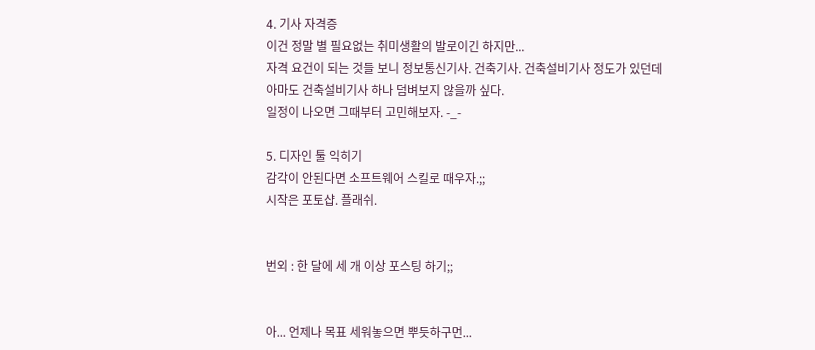4. 기사 자격증
이건 정말 별 필요없는 취미생활의 발로이긴 하지만...
자격 요건이 되는 것들 보니 정보통신기사. 건축기사. 건축설비기사 정도가 있던데
아마도 건축설비기사 하나 덤벼보지 않을까 싶다.
일정이 나오면 그때부터 고민해보자. -_-

5. 디자인 툴 익히기
감각이 안된다면 소프트웨어 스킬로 때우자.;;
시작은 포토샵. 플래쉬.


번외 : 한 달에 세 개 이상 포스팅 하기;;


아... 언제나 목표 세워놓으면 뿌듯하구먼...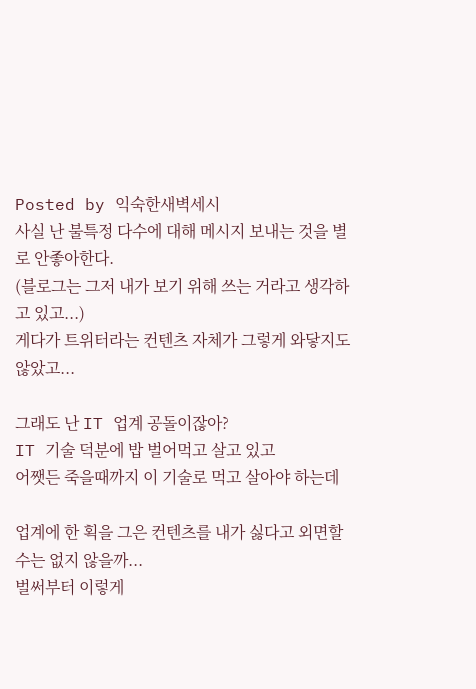Posted by 익숙한새벽세시
사실 난 불특정 다수에 대해 메시지 보내는 것을 별로 안좋아한다.
(블로그는 그저 내가 보기 위해 쓰는 거라고 생각하고 있고...)
게다가 트위터라는 컨텐츠 자체가 그렇게 와닿지도 않았고...

그래도 난 IT 업계 공돌이잖아?
IT 기술 덕분에 밥 벌어먹고 살고 있고
어쨋든 죽을때까지 이 기술로 먹고 살아야 하는데

업계에 한 획을 그은 컨텐츠를 내가 싫다고 외면할 수는 없지 않을까...
벌써부터 이렇게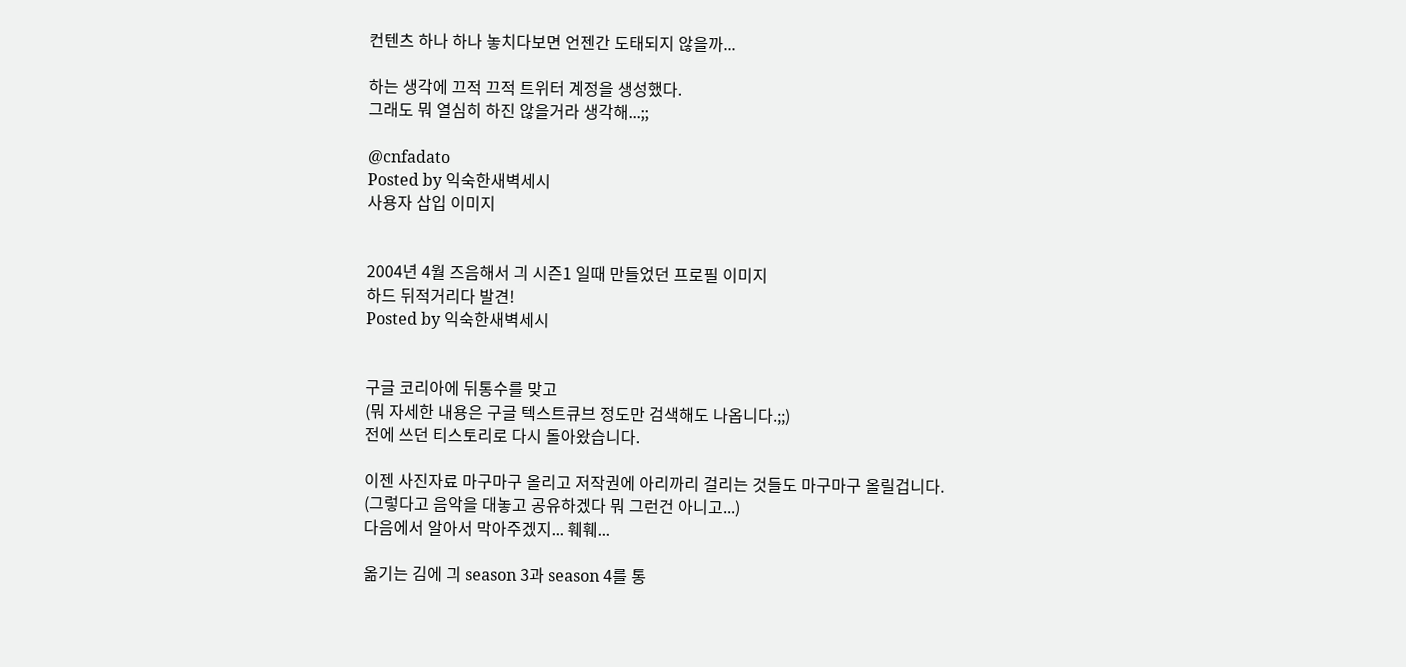컨텐츠 하나 하나 놓치다보면 언젠간 도태되지 않을까...

하는 생각에 끄적 끄적 트위터 계정을 생성했다.
그래도 뭐 열심히 하진 않을거라 생각해...;;

@cnfadato
Posted by 익숙한새벽세시
사용자 삽입 이미지


2004년 4월 즈음해서 긔 시즌1 일때 만들었던 프로필 이미지
하드 뒤적거리다 발견!
Posted by 익숙한새벽세시


구글 코리아에 뒤통수를 맞고
(뭐 자세한 내용은 구글 텍스트큐브 정도만 검색해도 나옵니다.;;)
전에 쓰던 티스토리로 다시 돌아왔습니다.

이젠 사진자료 마구마구 올리고 저작권에 아리까리 걸리는 것들도 마구마구 올릴겁니다.
(그렇다고 음악을 대놓고 공유하겠다 뭐 그런건 아니고...)
다음에서 알아서 막아주겠지... 훼훼...

옮기는 김에 긔 season 3과 season 4를 통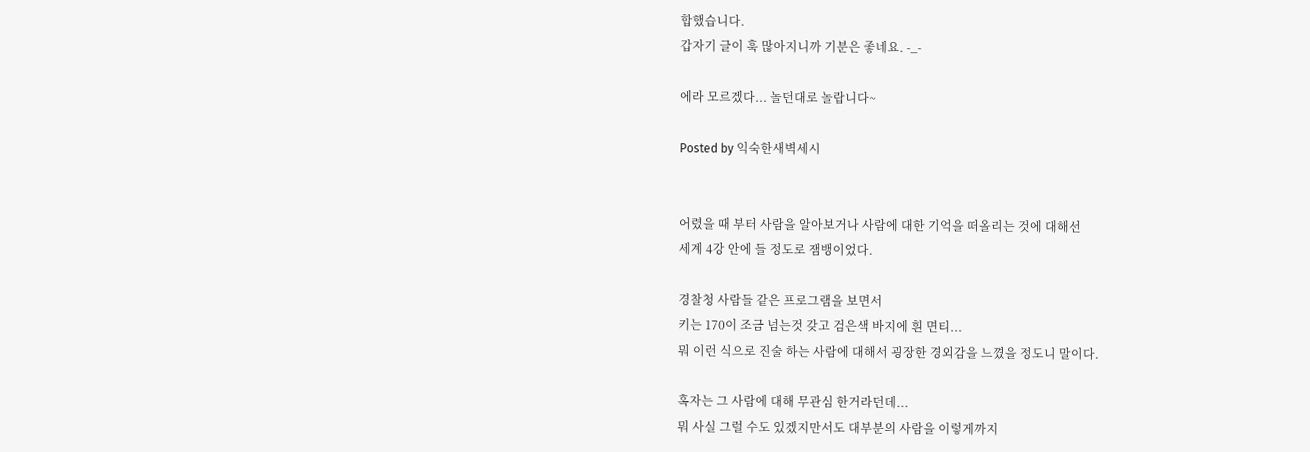합했습니다.
갑자기 글이 훅 많아지니까 기분은 좋네요. -_-

에라 모르겠다... 놀던대로 놀랍니다~

Posted by 익숙한새벽세시


어렸을 때 부터 사람을 알아보거나 사람에 대한 기억을 떠올리는 것에 대해선
세계 4강 안에 들 정도로 잼뱅이었다.

경찰청 사람들 같은 프로그램을 보면서
키는 170이 조금 넘는것 갖고 검은색 바지에 흰 면티...
뭐 이런 식으로 진술 하는 사람에 대해서 굉장한 경외감을 느꼈을 정도니 말이다.

혹자는 그 사람에 대해 무관심 한거라던데...
뭐 사실 그럴 수도 있겠지만서도 대부분의 사람을 이렇게까지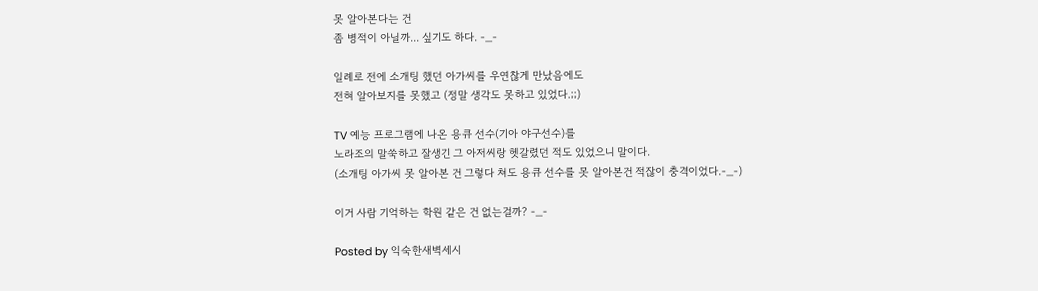못 알아본다는 건
좀 병적이 아닐까... 싶기도 하다. -_-

일례로 전에 소개팅 했던 아가씨를 우연찮게 만났음에도
전혀 알아보지를 못했고 (정말 생각도 못하고 있었다.;;)

TV 예능 프로그램에 나온 용큐 선수(기아 야구선수)를
노라조의 말쑥하고 잘생긴 그 아저씨랑 헷갈렸던 적도 있었으니 말이다.
(소개팅 아가씨 못 알아본 건 그렇다 쳐도 용큐 선수를 못 알아본건 적잖이 충격이었다.-_-)

이거 사람 기억하는 학원 같은 건 없는걸까? -_-

Posted by 익숙한새벽세시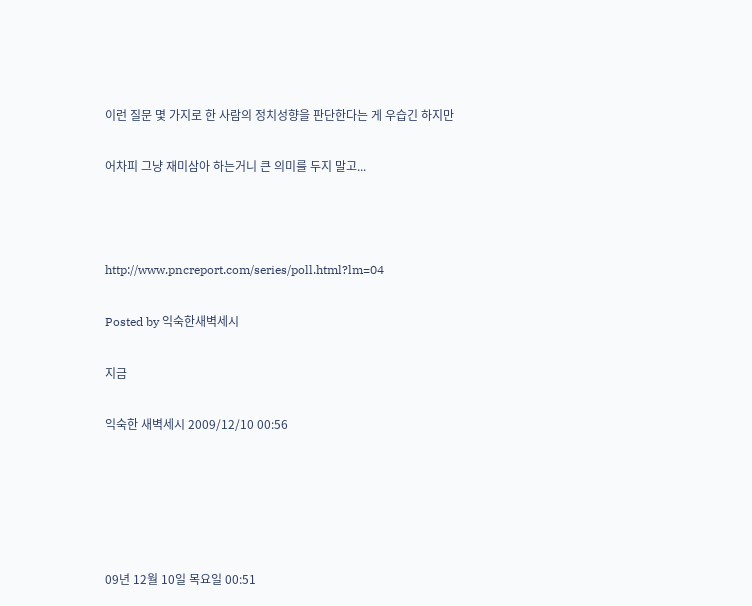이런 질문 몇 가지로 한 사람의 정치성향을 판단한다는 게 우습긴 하지만

어차피 그냥 재미삼아 하는거니 큰 의미를 두지 말고...



http://www.pncreport.com/series/poll.html?lm=04

Posted by 익숙한새벽세시

지금

익숙한 새벽세시 2009/12/10 00:56





09년 12월 10일 목요일 00:51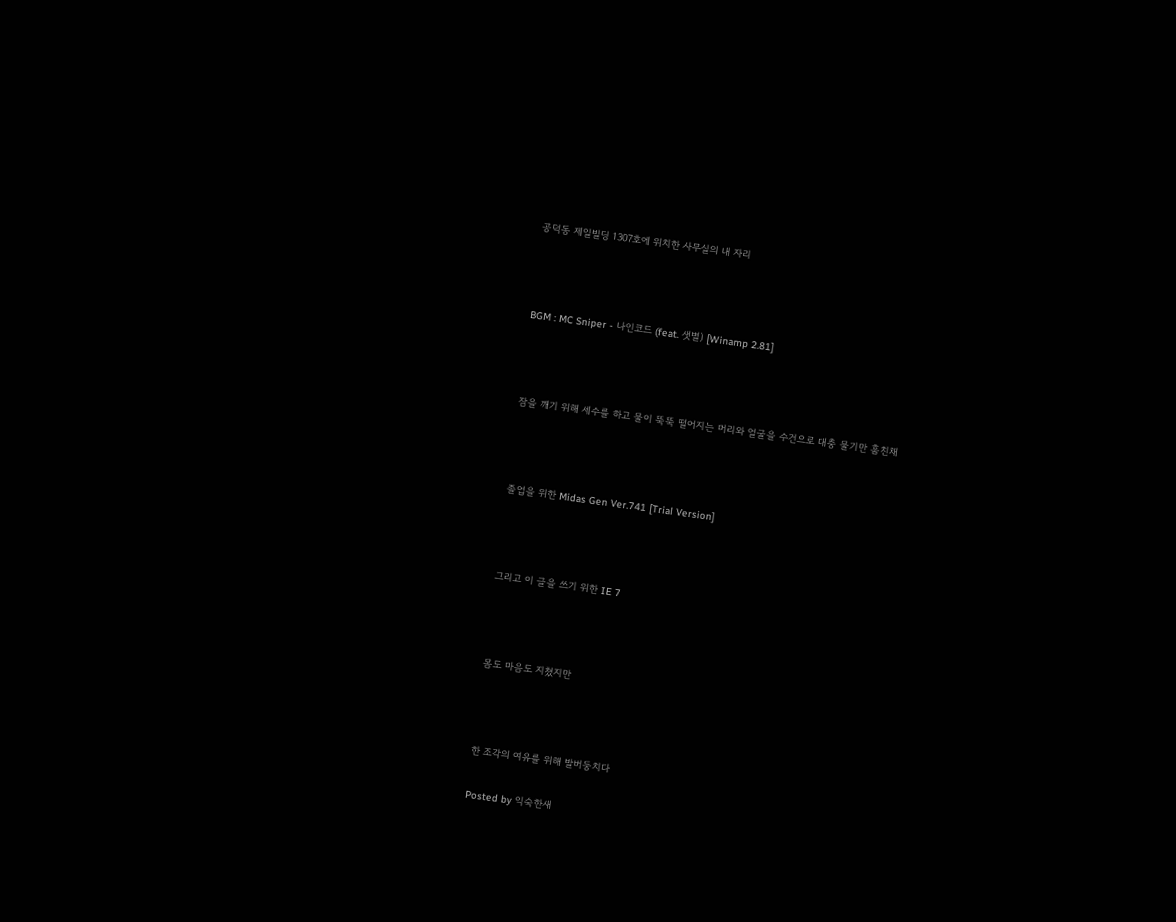공덕동 제일빌딩 1307호에 위치한 사무실의 내 자리



BGM : MC Sniper - 나인코드 (feat. 샛별) [Winamp 2.81]



잠을 깨기 위해 세수를 하고 물이 뚝뚝 떨어지는 머리와 얼굴을 수건으로 대충 물기만 훔친채



졸업을 위한 Midas Gen Ver.741 [Trial Version]



그리고 이 글을 쓰기 위한 IE 7



몸도 마음도 지쳤지만



한 조각의 여유를 위해 발버둥치다

Posted by 익숙한새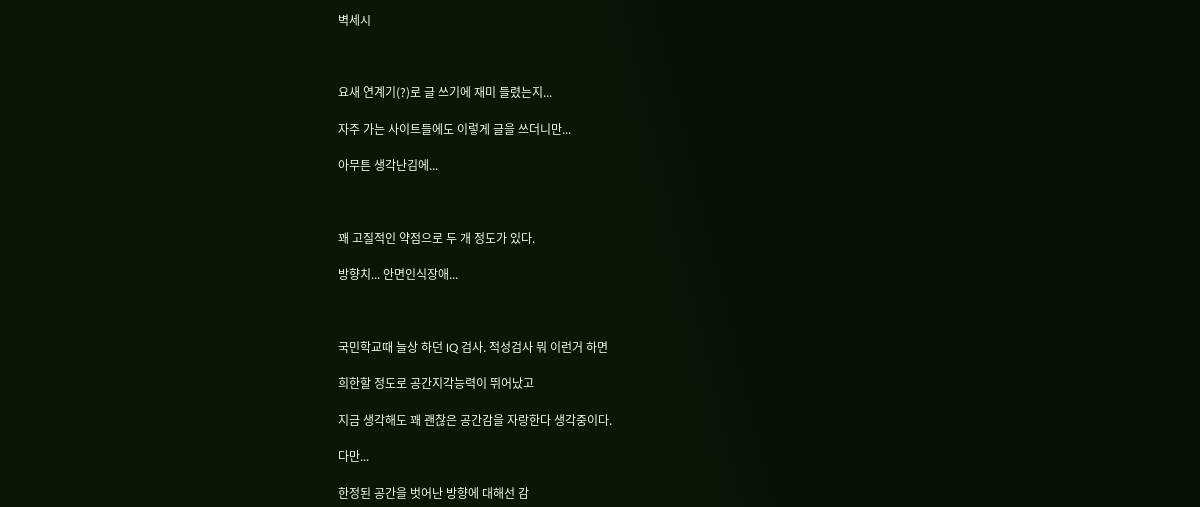벽세시



요새 연계기(?)로 글 쓰기에 재미 들렸는지...

자주 가는 사이트들에도 이렇게 글을 쓰더니만...

아무튼 생각난김에...



꽤 고질적인 약점으로 두 개 정도가 있다.

방향치... 안면인식장애...



국민학교때 늘상 하던 IQ 검사. 적성검사 뭐 이런거 하면

희한할 정도로 공간지각능력이 뛰어났고

지금 생각해도 꽤 괜찮은 공간감을 자랑한다 생각중이다.

다만...

한정된 공간을 벗어난 방향에 대해선 감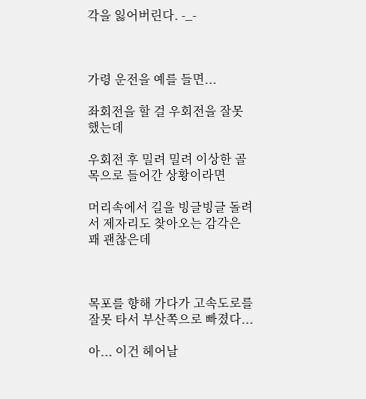각을 잃어버린다. -_-



가령 운전을 예를 들면...

좌회전을 할 걸 우회전을 잘못 했는데

우회전 후 밀려 밀려 이상한 골목으로 들어간 상황이라면

머리속에서 길을 빙글빙글 돌려서 제자리도 찾아오는 감각은 꽤 괜찮은데



목포를 향해 가다가 고속도로를 잘못 타서 부산쪽으로 빠졌다...

아... 이건 헤어날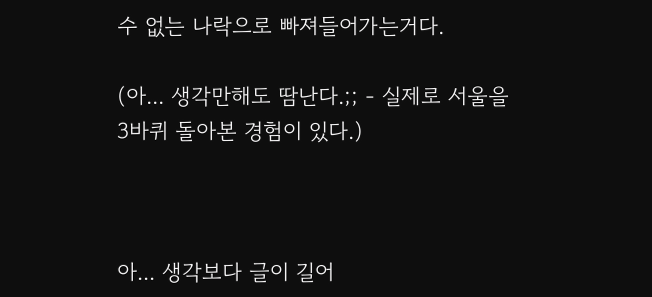수 없는 나락으로 빠져들어가는거다.

(아... 생각만해도 땀난다.;; - 실제로 서울을 3바퀴 돌아본 경험이 있다.)



아... 생각보다 글이 길어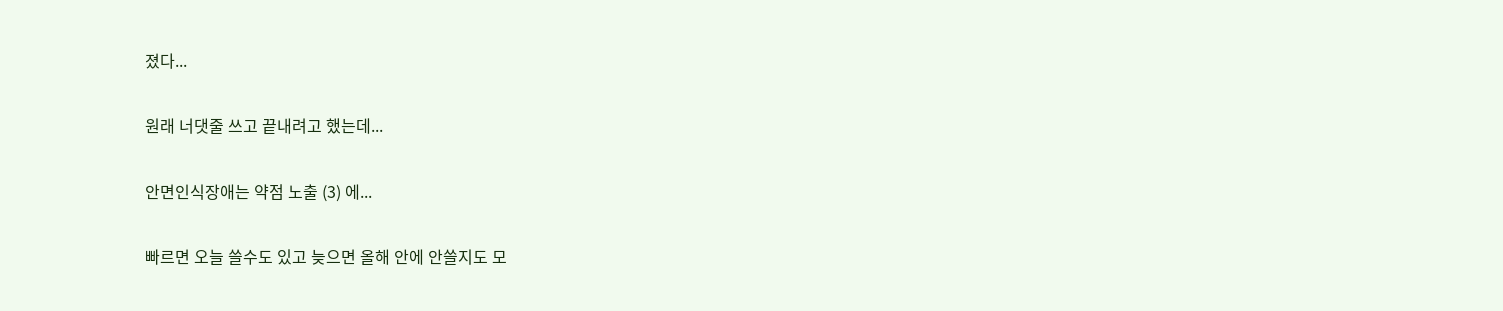졌다...

원래 너댓줄 쓰고 끝내려고 했는데...

안면인식장애는 약점 노출 (3) 에...

빠르면 오늘 쓸수도 있고 늦으면 올해 안에 안쓸지도 모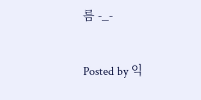름 -_-

Posted by 익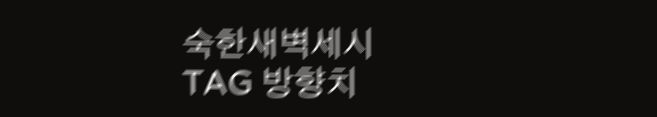숙한새벽세시
TAG 방향치